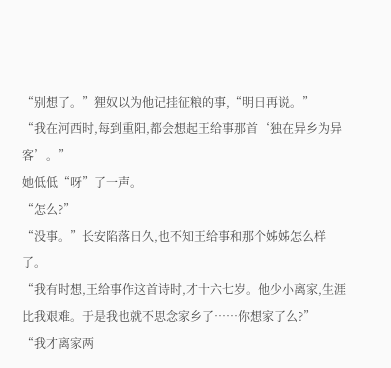“别想了。”狸奴以为他记挂征粮的事,“明日再说。”
“我在河西时,每到重阳,都会想起王给事那首‘独在异乡为异客’。”
她低低“呀”了一声。
“怎么?”
“没事。”长安陷落日久,也不知王给事和那个姊姊怎么样了。
“我有时想,王给事作这首诗时,才十六七岁。他少小离家,生涯比我艰难。于是我也就不思念家乡了……你想家了么?”
“我才离家两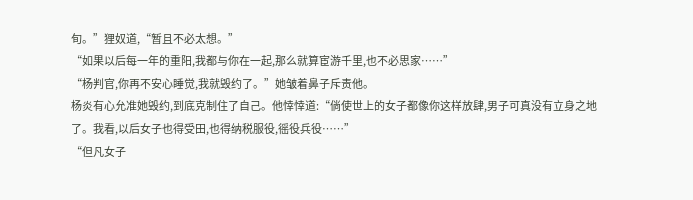旬。”狸奴道,“暂且不必太想。”
“如果以后每一年的重阳,我都与你在一起,那么就算宦游千里,也不必思家……”
“杨判官,你再不安心睡觉,我就毁约了。”她皱着鼻子斥责他。
杨炎有心允准她毁约,到底克制住了自己。他悻悻道:“倘使世上的女子都像你这样放肆,男子可真没有立身之地了。我看,以后女子也得受田,也得纳税服役,徭役兵役……”
“但凡女子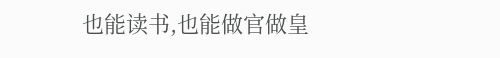也能读书,也能做官做皇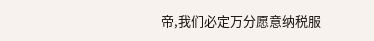帝,我们必定万分愿意纳税服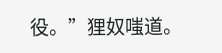役。”狸奴嗤道。